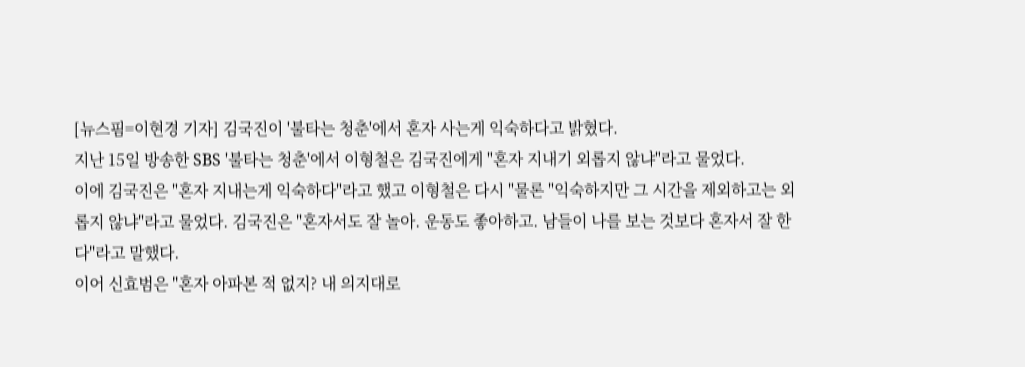[뉴스핌=이현경 기자] 김국진이 '불타는 청춘'에서 혼자 사는게 익숙하다고 밝혔다.
지난 15일 방송한 SBS '불타는 청춘'에서 이형철은 김국진에게 "혼자 지내기 외롭지 않냐"라고 물었다.
이에 김국진은 "혼자 지내는게 익숙하다"라고 했고 이형철은 다시 "물론 "익숙하지만 그 시간을 제외하고는 외롭지 않냐"라고 물었다. 김국진은 "혼자서도 잘 놀아. 운동도 좋아하고. 남들이 나를 보는 것보다 혼자서 잘 한다"라고 말했다.
이어 신효범은 "혼자 아파본 적 없지? 내 의지대로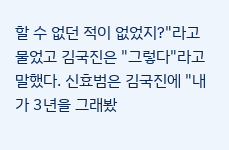할 수 없던 적이 없었지?"라고 물었고 김국진은 "그렇다"라고 말했다. 신효범은 김국진에 "내가 3년을 그래봤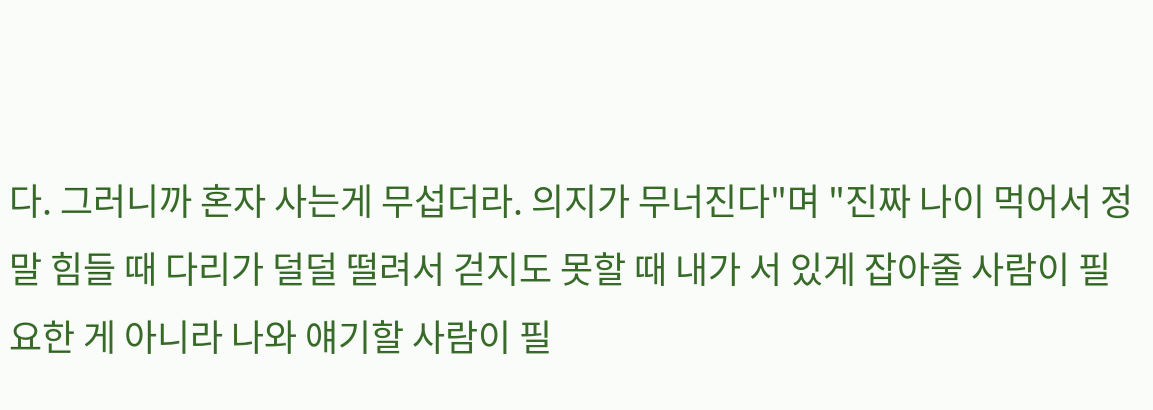다. 그러니까 혼자 사는게 무섭더라. 의지가 무너진다"며 "진짜 나이 먹어서 정말 힘들 때 다리가 덜덜 떨려서 걷지도 못할 때 내가 서 있게 잡아줄 사람이 필요한 게 아니라 나와 얘기할 사람이 필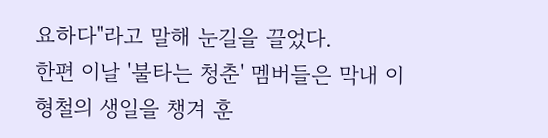요하다"라고 말해 눈길을 끌었다.
한편 이날 '불타는 청춘' 멤버들은 막내 이형철의 생일을 챙겨 훈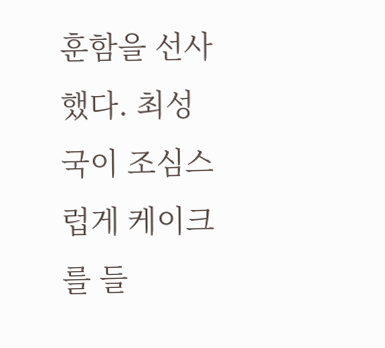훈함을 선사했다. 최성국이 조심스럽게 케이크를 들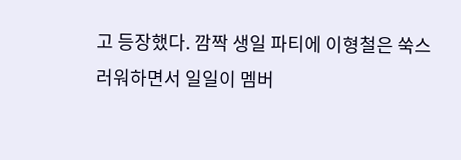고 등장했다. 깜짝 생일 파티에 이형철은 쑥스러워하면서 일일이 멤버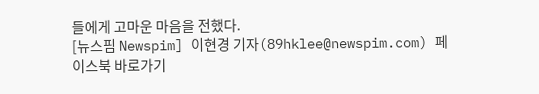들에게 고마운 마음을 전했다.
[뉴스핌 Newspim] 이현경 기자(89hklee@newspim.com) 페이스북 바로가기